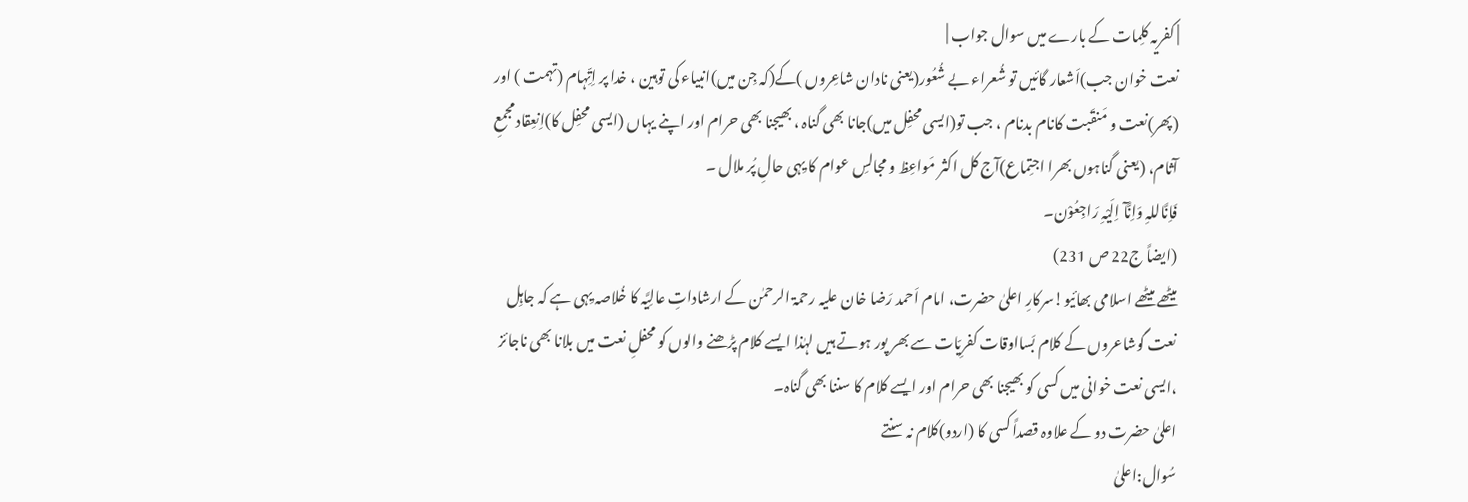| کفریہ کلِمات کے بارے میں سوال جواب |
نعت خوان جب)اَشعار گائیں تو شُعراء بے شُعُور(یعنی نادان شاعِروں )کے(کہ جِن میں)انبیاء کی توہین ، خدا پر اِتِّہام (تہمت ) اور (پھر)نعت و مَنقَبت کانام بدنام ، جب تو(ایسی محفِل میں)جانا بھی گناہ ، بھیجنا بھی حرام اور اپنے یہاں (ایسی محفِل کا)اِنعِقاد مجمعِ آثام، (یعنی گناہوں بھرا اجتِماع)آج کل اکثر مَواعِظ و مجالسِ عوام کا یِہی حالِ پُر ملال ۔
فَاِنَّاللہِ وَاِنَّآ اِلَیْہِ رَاجِعُوْن۔
(ایضاً ج22 ص 231)
میٹھے میٹھے اسلامی بھائیو!سرکارِ اعلیٰ حضرت، امام اَحمد رَضا خان عليہ رحمۃ الرحمٰن کے ارشاداتِ عالِیَّہ کا خُلاصہ یِہی ہے کہ جاہِل نعت گوشاعروں کے کلام بَسااوقات کفرِیّات سے بھر پور ہوتے ہیں لہٰذا ایسے کلام پڑھنے والوں کو محفلِ نعت میں بلانا بھی ناجائز ،ایسی نعت خوانی میں کسی کو بھیجنا بھی حرام اور ایسے کلام کا سننا بھی گناہ۔
اعلیٰ حضرت دو کے علاوہ قصداً کسی کا (اردو)کلام نہ سنتے
سُوال:اعلیٰ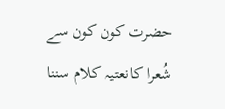حضرت کون کون سے شُعرا کانعتیہ کلام سننا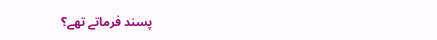پسند فرماتے تھے؟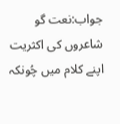جواب:نعت گو شاعروں کی اکثریت اپنے کلام میں چُونکہ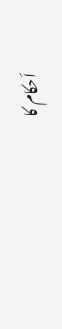اَحکام کا